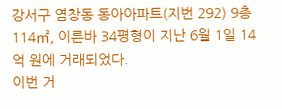강서구 염창동 동아아파트(지번 292) 9층 114㎡, 이른바 34평형이 지난 6월 1일 14억 원에 거래되었다.
이번 거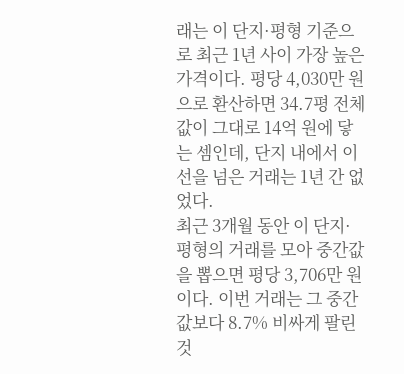래는 이 단지·평형 기준으로 최근 1년 사이 가장 높은 가격이다. 평당 4,030만 원으로 환산하면 34.7평 전체 값이 그대로 14억 원에 닿는 셈인데, 단지 내에서 이 선을 넘은 거래는 1년 간 없었다.
최근 3개월 동안 이 단지·평형의 거래를 모아 중간값을 뽑으면 평당 3,706만 원이다. 이번 거래는 그 중간값보다 8.7% 비싸게 팔린 것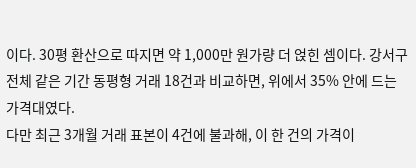이다. 30평 환산으로 따지면 약 1,000만 원가량 더 얹힌 셈이다. 강서구 전체 같은 기간 동평형 거래 18건과 비교하면, 위에서 35% 안에 드는 가격대였다.
다만 최근 3개월 거래 표본이 4건에 불과해, 이 한 건의 가격이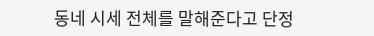동네 시세 전체를 말해준다고 단정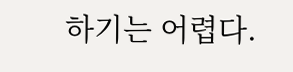하기는 어렵다.